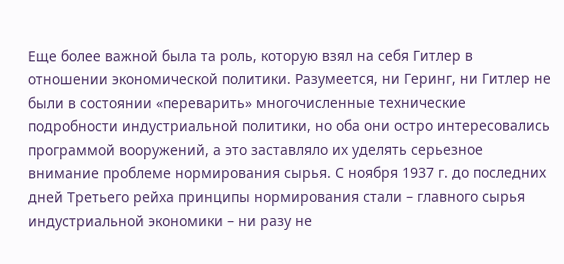Еще более важной была та роль, которую взял на себя Гитлер в отношении экономической политики. Разумеется, ни Геринг, ни Гитлер не были в состоянии «переварить» многочисленные технические подробности индустриальной политики, но оба они остро интересовались программой вооружений, а это заставляло их уделять серьезное внимание проблеме нормирования сырья. С ноября 1937 г. до последних дней Третьего рейха принципы нормирования стали – главного сырья индустриальной экономики – ни разу не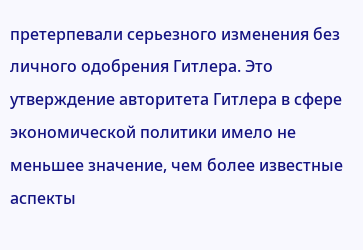претерпевали серьезного изменения без личного одобрения Гитлера. Это утверждение авторитета Гитлера в сфере экономической политики имело не меньшее значение, чем более известные аспекты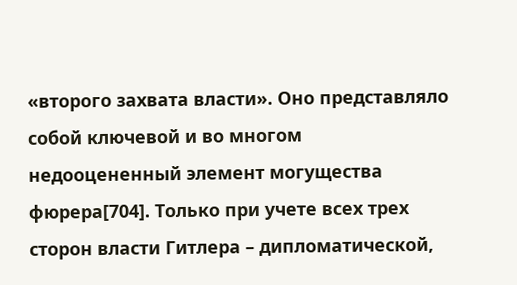«второго захвата власти». Оно представляло собой ключевой и во многом недооцененный элемент могущества фюрера[704]. Только при учете всех трех сторон власти Гитлера – дипломатической,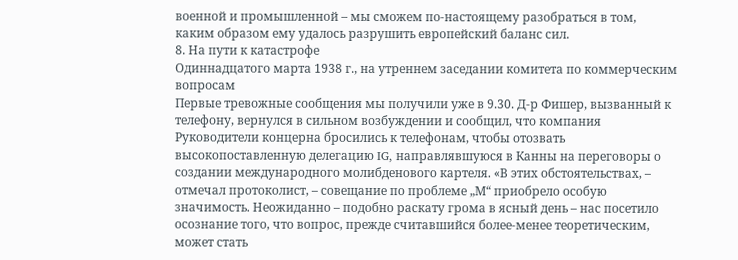военной и промышленной – мы сможем по-настоящему разобраться в том, каким образом ему удалось разрушить европейский баланс сил.
8. На пути к катастрофе
Одиннадцатого марта 1938 г., на утреннем заседании комитета по коммерческим вопросам
Первые тревожные сообщения мы получили уже в 9.30. Д-р Фишер, вызванный к телефону, вернулся в сильном возбуждении и сообщил, что компания
Руководители концерна бросились к телефонам, чтобы отозвать высокопоставленную делегацию IG, направлявшуюся в Канны на переговоры о создании международного молибденового картеля. «В этих обстоятельствах, – отмечал протоколист, – совещание по проблеме „М“ приобрело особую значимость. Неожиданно – подобно раскату грома в ясный день – нас посетило осознание того, что вопрос, прежде считавшийся более-менее теоретическим, может стать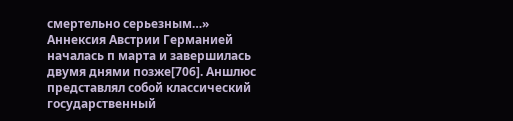смертельно серьезным…»
Аннексия Австрии Германией началась п марта и завершилась двумя днями позже[706]. Аншлюс представлял собой классический государственный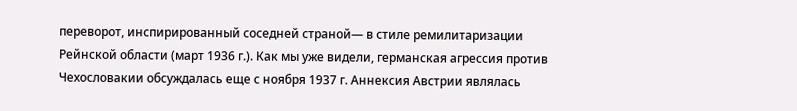переворот, инспирированный соседней страной— в стиле ремилитаризации Рейнской области (март 1936 г.). Как мы уже видели, германская агрессия против Чехословакии обсуждалась еще с ноября 1937 г. Аннексия Австрии являлась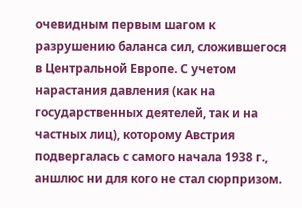очевидным первым шагом к разрушению баланса сил, сложившегося в Центральной Европе. С учетом нарастания давления (как на государственных деятелей, так и на частных лиц), которому Австрия подвергалась с самого начала 1938 г., аншлюс ни для кого не стал сюрпризом.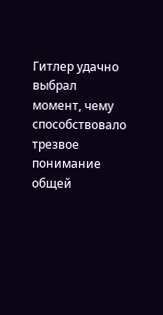Гитлер удачно выбрал момент, чему способствовало трезвое понимание общей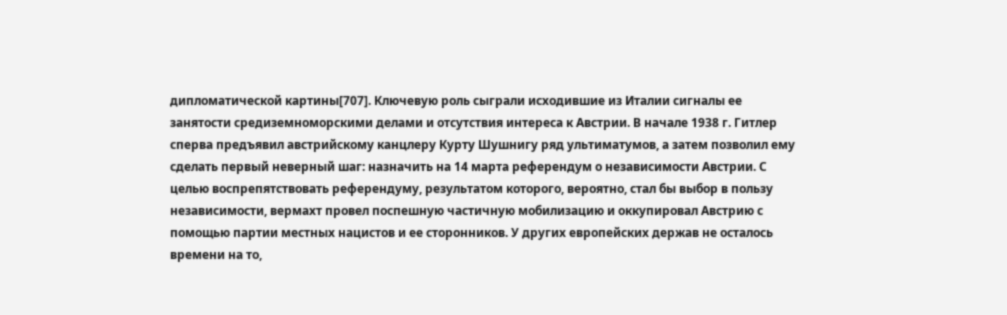дипломатической картины[707]. Ключевую роль сыграли исходившие из Италии сигналы ее занятости средиземноморскими делами и отсутствия интереса к Австрии. В начале 1938 г. Гитлер сперва предъявил австрийскому канцлеру Курту Шушнигу ряд ультиматумов, а затем позволил ему сделать первый неверный шаг: назначить на 14 марта референдум о независимости Австрии. С целью воспрепятствовать референдуму, результатом которого, вероятно, стал бы выбор в пользу независимости, вермахт провел поспешную частичную мобилизацию и оккупировал Австрию с помощью партии местных нацистов и ее сторонников. У других европейских держав не осталось времени на то,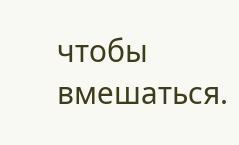чтобы вмешаться.